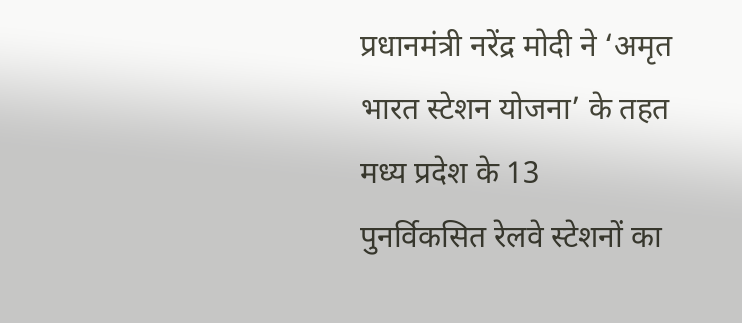प्रधानमंत्री नरेंद्र मोदी ने ‘अमृत भारत स्टेशन योजना’ के तहत मध्य प्रदेश के 13 पुनर्विकसित रेलवे स्टेशनों का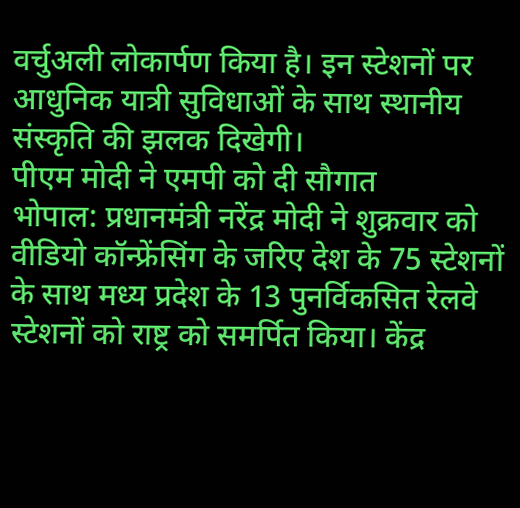वर्चुअली लोकार्पण किया है। इन स्टेशनों पर आधुनिक यात्री सुविधाओं के साथ स्थानीय संस्कृति की झलक दिखेगी।
पीएम मोदी ने एमपी को दी सौगात
भोपाल: प्रधानमंत्री नरेंद्र मोदी ने शुक्रवार को वीडियो कॉन्फ्रेंसिंग के जरिए देश के 75 स्टेशनों के साथ मध्य प्रदेश के 13 पुनर्विकसित रेलवे स्टेशनों को राष्ट्र को समर्पित किया। केंद्र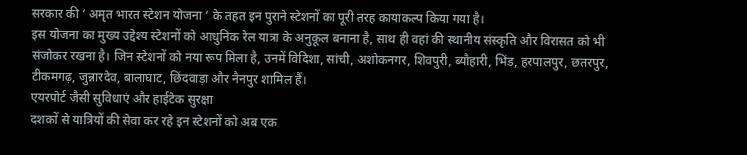सरकार की ‘ अमृत भारत स्टेशन योजना ‘ के तहत इन पुराने स्टेशनों का पूरी तरह कायाकल्प किया गया है।
इस योजना का मुख्य उद्देश्य स्टेशनों को आधुनिक रेल यात्रा के अनुकूल बनाना है, साथ ही वहां की स्थानीय संस्कृति और विरासत को भी संजोकर रखना है। जिन स्टेशनों को नया रूप मिला है, उनमें विदिशा, सांची, अशोकनगर, शिवपुरी, ब्यौहारी, भिंड, हरपालपुर, छतरपुर, टीकमगढ़, जुन्नारदेव, बालाघाट, छिंदवाड़ा और नैनपुर शामिल हैं।
एयरपोर्ट जैसी सुविधाएं और हाईटेक सुरक्षा
दशकों से यात्रियों की सेवा कर रहे इन स्टेशनों को अब एक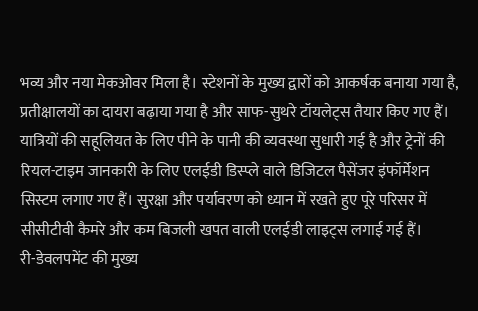भव्य और नया मेकओवर मिला है। स्टेशनों के मुख्य द्वारों को आकर्षक बनाया गया है, प्रतीक्षालयों का दायरा बढ़ाया गया है और साफ-सुथरे टॉयलेट्स तैयार किए गए हैं। यात्रियों की सहूलियत के लिए पीने के पानी की व्यवस्था सुधारी गई है और ट्रेनों की रियल-टाइम जानकारी के लिए एलईडी डिस्प्ले वाले डिजिटल पैसेंजर इंफॉर्मेशन सिस्टम लगाए गए हैं। सुरक्षा और पर्यावरण को ध्यान में रखते हुए पूरे परिसर में सीसीटीवी कैमरे और कम बिजली खपत वाली एलईडी लाइट्स लगाई गई हैं।
री-डेवलपमेंट की मुख्य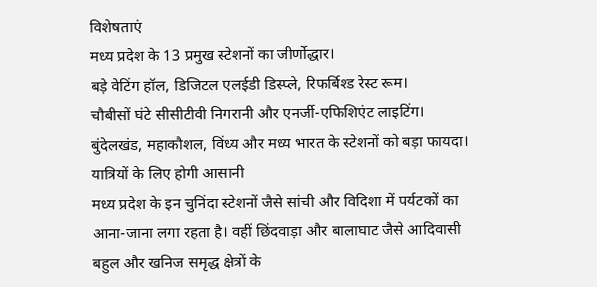विशेषताएं
मध्य प्रदेश के 13 प्रमुख स्टेशनों का जीर्णोद्धार।
बड़े वेटिंग हॉल, डिजिटल एलईडी डिस्प्ले, रिफर्बिश्ड रेस्ट रूम।
चौबीसों घंटे सीसीटीवी निगरानी और एनर्जी-एफिशिएंट लाइटिंग।
बुंदेलखंड, महाकौशल, विंध्य और मध्य भारत के स्टेशनों को बड़ा फायदा।
यात्रियों के लिए होगी आसानी
मध्य प्रदेश के इन चुनिंदा स्टेशनों जैसे सांची और विदिशा में पर्यटकों का आना-जाना लगा रहता है। वहीं छिंदवाड़ा और बालाघाट जैसे आदिवासी बहुल और खनिज समृद्ध क्षेत्रों के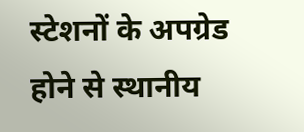स्टेशनों के अपग्रेड होने से स्थानीय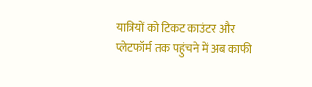यात्रियों को टिकट काउंटर और प्लेटफॉर्म तक पहुंचने में अब काफी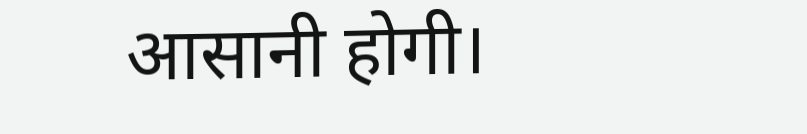आसानी होगी।